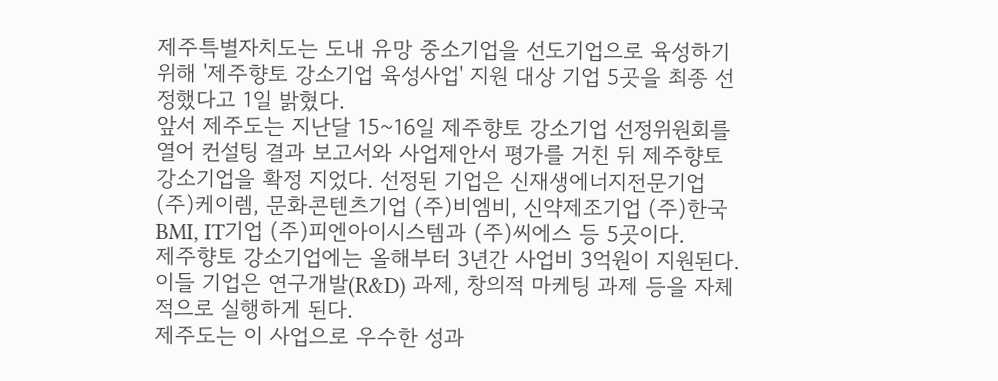제주특별자치도는 도내 유망 중소기업을 선도기업으로 육성하기 위해 '제주향토 강소기업 육성사업' 지원 대상 기업 5곳을 최종 선정했다고 1일 밝혔다.
앞서 제주도는 지난달 15~16일 제주향토 강소기업 선정위원회를 열어 컨설팅 결과 보고서와 사업제안서 평가를 거친 뒤 제주향토 강소기업을 확정 지었다. 선정된 기업은 신재생에너지전문기업 (주)케이렘, 문화콘텐츠기업 (주)비엠비, 신약제조기업 (주)한국BMI, IT기업 (주)피엔아이시스템과 (주)씨에스 등 5곳이다.
제주향토 강소기업에는 올해부터 3년간 사업비 3억원이 지원된다. 이들 기업은 연구개발(R&D) 과제, 창의적 마케팅 과제 등을 자체적으로 실행하게 된다.
제주도는 이 사업으로 우수한 성과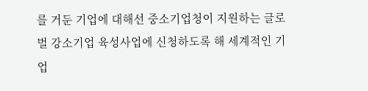를 거둔 기업에 대해선 중소기업청이 지원하는 글로벌 강소기업 육성사업에 신청하도록 해 세계적인 기업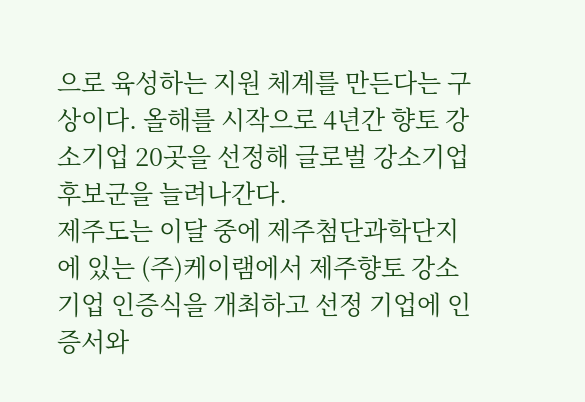으로 육성하는 지원 체계를 만든다는 구상이다. 올해를 시작으로 4년간 향토 강소기업 20곳을 선정해 글로벌 강소기업 후보군을 늘려나간다.
제주도는 이달 중에 제주첨단과학단지에 있는 (주)케이램에서 제주향토 강소기업 인증식을 개최하고 선정 기업에 인증서와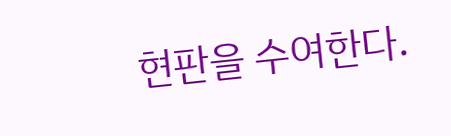현판을 수여한다.